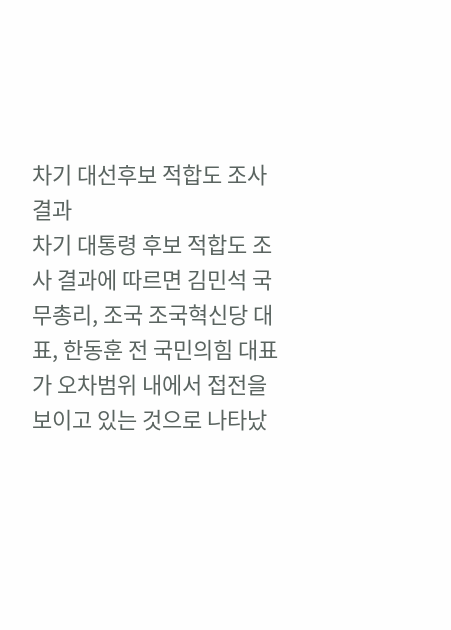차기 대선후보 적합도 조사 결과
차기 대통령 후보 적합도 조사 결과에 따르면 김민석 국무총리, 조국 조국혁신당 대표, 한동훈 전 국민의힘 대표가 오차범위 내에서 접전을 보이고 있는 것으로 나타났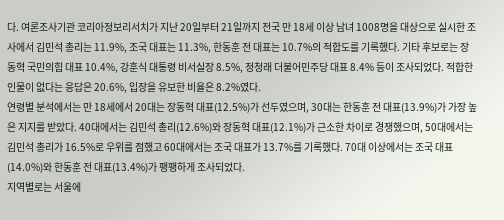다. 여론조사기관 코리아정보리서치가 지난 20일부터 21일까지 전국 만 18세 이상 남녀 1008명을 대상으로 실시한 조사에서 김민석 총리는 11.9%, 조국 대표는 11.3%, 한동훈 전 대표는 10.7%의 적합도를 기록했다. 기타 후보로는 장동혁 국민의힘 대표 10.4%, 강훈식 대통령 비서실장 8.5%, 정청래 더불어민주당 대표 8.4% 등이 조사되었다. 적합한 인물이 없다는 응답은 20.6%, 입장을 유보한 비율은 8.2%였다.
연령별 분석에서는 만 18세에서 20대는 장동혁 대표(12.5%)가 선두였으며, 30대는 한동훈 전 대표(13.9%)가 가장 높은 지지를 받았다. 40대에서는 김민석 총리(12.6%)와 장동혁 대표(12.1%)가 근소한 차이로 경쟁했으며, 50대에서는 김민석 총리가 16.5%로 우위를 점했고 60대에서는 조국 대표가 13.7%를 기록했다. 70대 이상에서는 조국 대표(14.0%)와 한동훈 전 대표(13.4%)가 팽팽하게 조사되었다.
지역별로는 서울에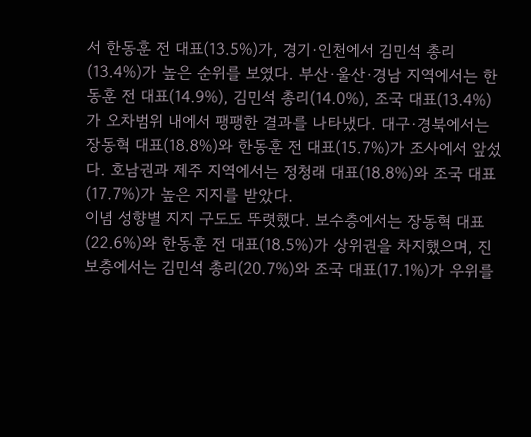서 한동훈 전 대표(13.5%)가, 경기·인천에서 김민석 총리(13.4%)가 높은 순위를 보였다. 부산·울산·경남 지역에서는 한동훈 전 대표(14.9%), 김민석 총리(14.0%), 조국 대표(13.4%)가 오차범위 내에서 팽팽한 결과를 나타냈다. 대구·경북에서는 장동혁 대표(18.8%)와 한동훈 전 대표(15.7%)가 조사에서 앞섰다. 호남권과 제주 지역에서는 정청래 대표(18.8%)와 조국 대표(17.7%)가 높은 지지를 받았다.
이념 성향별 지지 구도도 뚜렷했다. 보수층에서는 장동혁 대표(22.6%)와 한동훈 전 대표(18.5%)가 상위권을 차지했으며, 진보층에서는 김민석 총리(20.7%)와 조국 대표(17.1%)가 우위를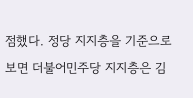점했다. 정당 지지층을 기준으로 보면 더불어민주당 지지층은 김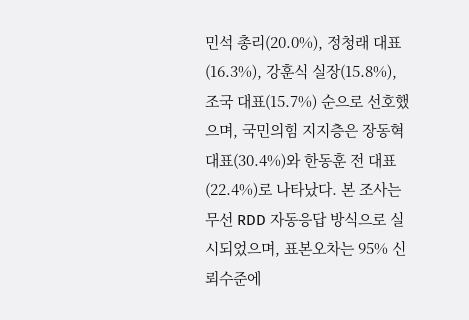민석 총리(20.0%), 정청래 대표(16.3%), 강훈식 실장(15.8%), 조국 대표(15.7%) 순으로 선호했으며, 국민의힘 지지층은 장동혁 대표(30.4%)와 한동훈 전 대표(22.4%)로 나타났다. 본 조사는 무선 RDD 자동응답 방식으로 실시되었으며, 표본오차는 95% 신뢰수준에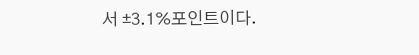서 ±3.1%포인트이다.